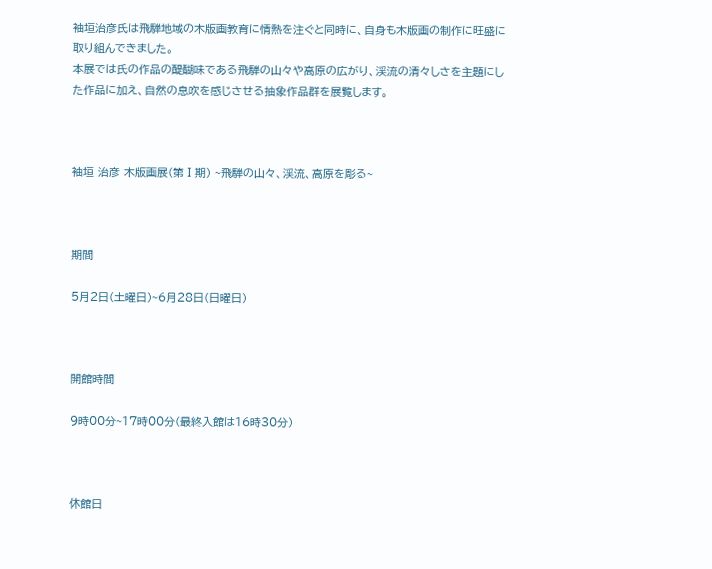袖垣治彦氏は飛騨地域の木版画教育に情熱を注ぐと同時に、自身も木版画の制作に旺盛に取り組んできました。
本展では氏の作品の醍醐味である飛騨の山々や高原の広がり、渓流の清々しさを主題にした作品に加え、自然の息吹を感じさせる抽象作品群を展覧します。



袖垣 治彦 木版画展(第Ⅰ期) ~飛騨の山々、渓流、高原を彫る~



期間

5月2日(土曜日)~6月28日(日曜日)



開館時間

9時00分~17時00分(最終入館は16時30分)



休館日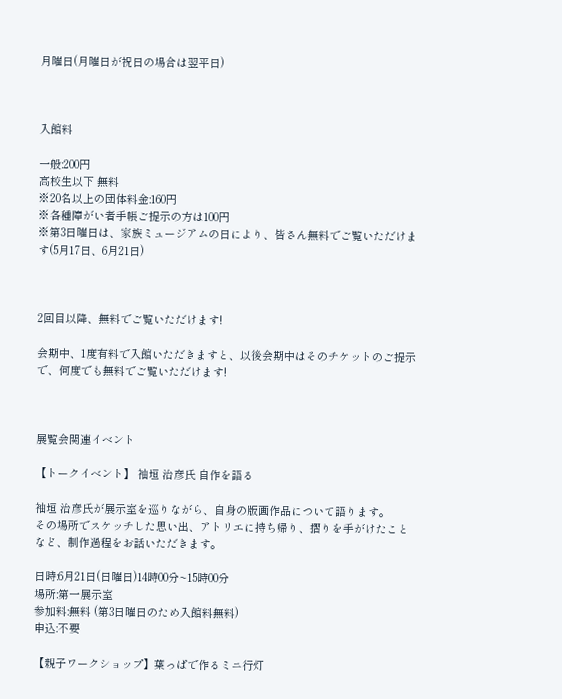月曜日(月曜日が祝日の場合は翌平日)



入館料

一般:200円
高校生以下 無料
※20名以上の団体料金:160円
※各種障がい者手帳ご提示の方は100円
※第3日曜日は、家族ミュージアムの日により、皆さん無料でご覧いただけます(5月17日、6月21日)



2回目以降、無料でご覧いただけます!

会期中、1度有料で入館いただきますと、以後会期中はそのチケットのご提示で、何度でも無料でご覧いただけます!



展覧会関連イベント

【トークイベント】 袖垣 治彦氏 自作を語る

袖垣 治彦氏が展示室を巡りながら、自身の版画作品について語ります。
その場所でスケッチした思い出、アトリエに持ち帰り、摺りを手がけたことなど、制作過程をお話いただきます。

日時:6月21日(日曜日)14時00分~15時00分
場所:第一展示室
参加料:無料 (第3日曜日のため入館料無料)
申込:不要

【親子ワークショップ】葉っぱで作るミニ行灯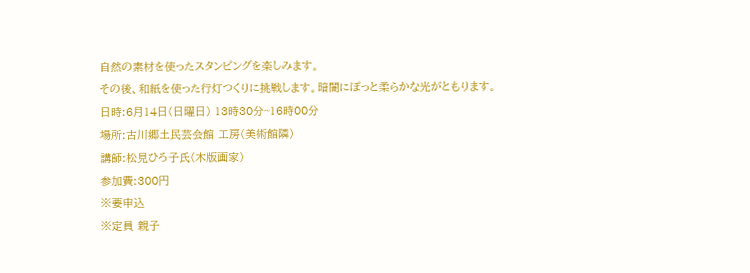自然の素材を使ったスタンピングを楽しみます。
その後、和紙を使った行灯つくりに挑戦します。暗闇にぽっと柔らかな光がともります。
日時:6月14日(日曜日) 13時30分~16時00分
場所:古川郷土民芸会館 工房(美術館隣)
講師:松見ひろ子氏(木版画家)
参加費:300円
※要申込
※定員 親子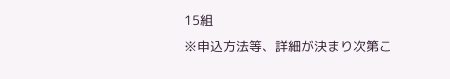15組
※申込方法等、詳細が決まり次第こ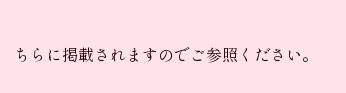ちらに掲載されますのでご参照ください。